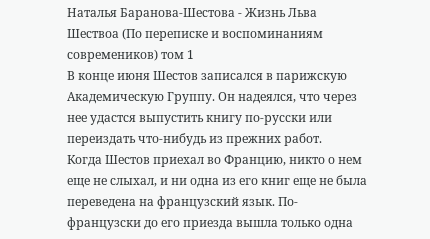Наталья Баранова-Шестова - Жизнь Льва Шествоа (По переписке и воспоминаниям современиков) том 1
В конце июня Шестов записался в парижскую Академическую Группу. Он надеялся, что через нее удастся выпустить книгу по-русски или переиздать что-нибудь из прежних работ.
Когда Шестов приехал во Францию, никто о нем еще не слыхал, и ни одна из его книг еще не была переведена на французский язык. По-французски до его приезда вышла только одна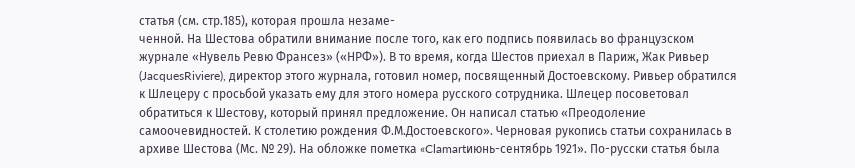статья (см. стр.185), которая прошла незаме-
ченной. На Шестова обратили внимание после того, как его подпись появилась во французском журнале «Нувель Ревю Франсез» («НРФ»). В то время, когда Шестов приехал в Париж, Жак Ривьер (JacquesRiviere), директор этого журнала, готовил номер, посвященный Достоевскому. Ривьер обратился к Шлецеру с просьбой указать ему для этого номера русского сотрудника. Шлецер посоветовал обратиться к Шестову, который принял предложение. Он написал статью «Преодоление самоочевидностей. К столетию рождения Ф.М.Достоевского». Черновая рукопись статьи сохранилась в архиве Шестова (Мс. № 29). На обложке пометка «Clamartиюнь-сентябрь 1921». По-русски статья была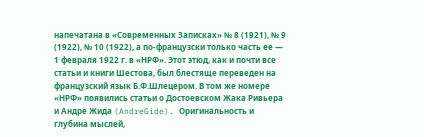напечатана в «Современных Записках» № 8 (1921), № 9 (1922), № 10 (1922), а по-французски только часть ее — 1 февраля 1922 г. в «НРФ». Этот этюд, как и почти все статьи и книги Шестова, был блестяще переведен на французский язык Б.Ф.Шлецером. В том же номере «НРФ» появились статьи о Достоевском Жака Ривьера и Андре Жида (AndreGide). Оригинальность и глубина мыслей,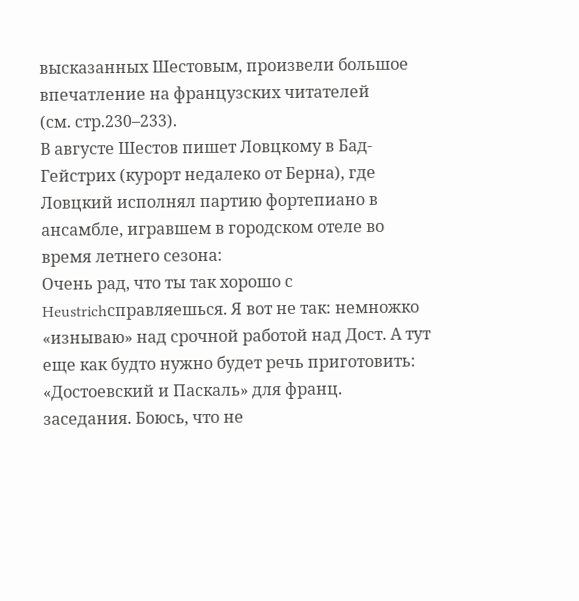высказанных Шестовым, произвели большое впечатление на французских читателей
(см. стр.230–233).
В августе Шестов пишет Ловцкому в Бад-Гейстрих (курорт недалеко от Берна), где Ловцкий исполнял партию фортепиано в ансамбле, игравшем в городском отеле во время летнего сезона:
Очень рад, что ты так хорошо с Heustrichсправляешься. Я вот не так: немножко «изнываю» над срочной работой над Дост. А тут еще как будто нужно будет речь приготовить: «Достоевский и Паскаль» для франц. заседания. Боюсь, что не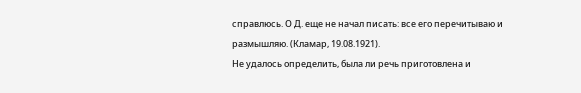справлюсь. О Д. еще не начал писать: все его перечитываю и размышляю. (Кламар, 19.08.1921).
Не удалось определить, была ли речь приготовлена и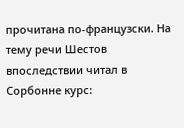прочитана по-французски. На тему речи Шестов впоследствии читал в Сорбонне курс: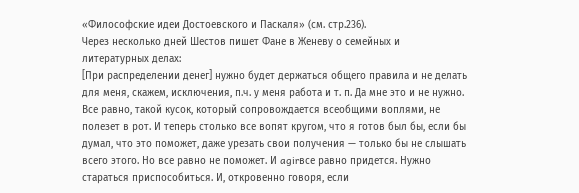«Философские идеи Достоевского и Паскаля» (см. стр.236).
Через несколько дней Шестов пишет Фане в Женеву о семейных и литературных делах:
[При распределении денег] нужно будет держаться общего правила и не делать для меня, скажем, исключения, п.ч. у меня работа и т. п. Да мне это и не нужно. Все равно, такой кусок, который сопровождается всеобщими воплями, не полезет в рот. И теперь столько все вопят кругом, что я готов был бы, если бы думал, что это поможет, даже урезать свои получения — только бы не слышать всего этого. Но все равно не поможет. И agirвсе равно придется. Нужно стараться приспособиться. И, откровенно говоря, если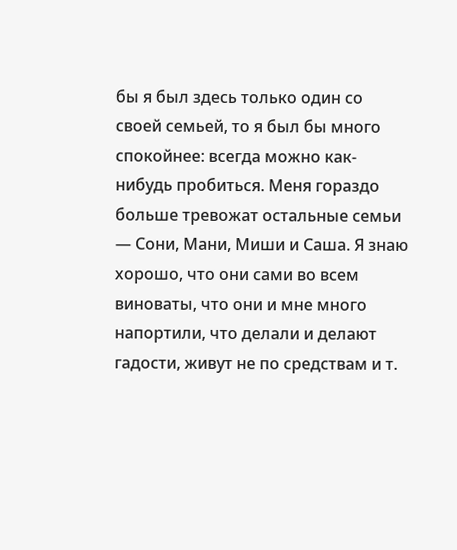бы я был здесь только один со своей семьей, то я был бы много спокойнее: всегда можно как- нибудь пробиться. Меня гораздо больше тревожат остальные семьи — Сони, Мани, Миши и Саша. Я знаю хорошо, что они сами во всем виноваты, что они и мне много напортили, что делали и делают гадости, живут не по средствам и т.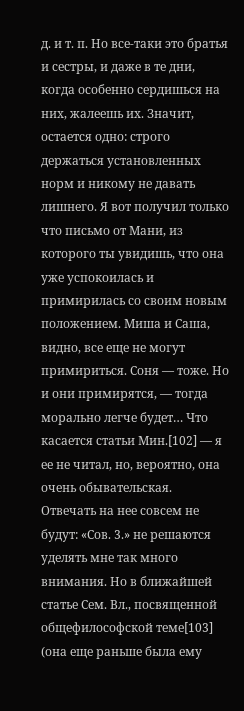д. и т. п. Но все-таки это братья и сестры, и даже в те дни, когда особенно сердишься на них, жалеешь их. Значит, остается одно: строго держаться установленных норм и никому не давать лишнего. Я вот получил только что письмо от Мани, из которого ты увидишь, что она уже успокоилась и примирилась со своим новым положением. Миша и Саша, видно, все еще не могут примириться. Соня — тоже. Но и они примирятся, — тогда морально легче будет… Что касается статьи Мин.[102] — я ее не читал, но, вероятно, она очень обывательская. Отвечать на нее совсем не будут: «Сов. 3.» не решаются уделять мне так много внимания. Но в ближайшей статье Сем. Вл., посвященной общефилософской теме[103] (она еще раньше была ему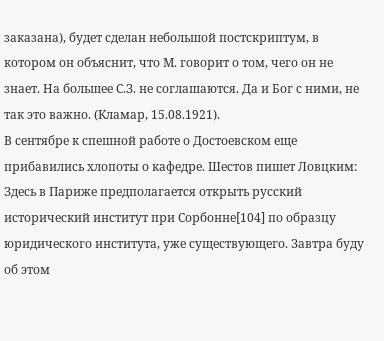заказана), будет сделан небольшой постскриптум, в котором он объяснит, что М. говорит о том, чего он не знает. На большее С.З. не соглашаются. Да и Бог с ними, не так это важно. (Кламар, 15.08.1921).
В сентябре к спешной работе о Достоевском еще прибавились хлопоты о кафедре. Шестов пишет Ловцким:
Здесь в Париже предполагается открыть русский исторический институт при Сорбонне[104] по образцу юридического института, уже существующего. Завтра буду об этом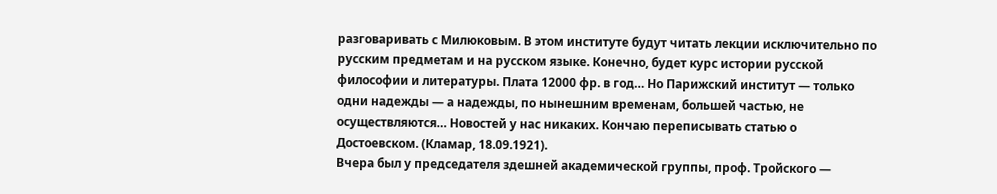разговаривать с Милюковым. В этом институте будут читать лекции исключительно по русским предметам и на русском языке. Конечно, будет курс истории русской философии и литературы. Плата 12000 фр. в год… Но Парижский институт — только одни надежды — а надежды, по нынешним временам, большей частью, не осуществляются… Новостей у нас никаких. Кончаю переписывать статью о Достоевском. (Кламар, 18.09.1921).
Вчера был у председателя здешней академической группы, проф. Тройского —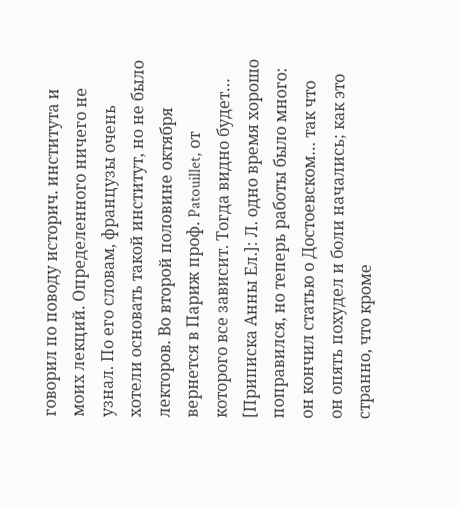говорил по поводу историч. института и моих лекций. Определенного ничего не узнал. По его словам, французы очень хотели основать такой институт, но не было лекторов. Во второй половине октября вернется в Париж проф. Patouillet, от которого все зависит. Тогда видно будет…
[Приписка Анны Ел.]: Л. одно время хорошо поправился, но теперь работы было много: он кончил статью о Достоевском… так что он опять похудел и боли начались; как это странно, что кроме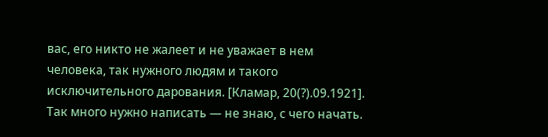вас, его никто не жалеет и не уважает в нем человека, так нужного людям и такого исключительного дарования. [Кламар, 20(?).09.1921].
Так много нужно написать — не знаю, с чего начать.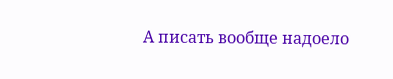А писать вообще надоело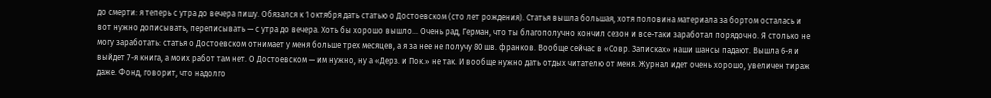до смерти: я теперь с утра до вечера пишу. Обязался к 1 октября дать статью о Достоевском (сто лет рождения). Статья вышла большая, хотя половина материала за бортом осталась и вот нужно дописывать, переписывать — с утра до вечера. Хоть бы хорошо вышло… Очень рад, Герман, что ты благополучно кончил сезон и все-таки заработал порядочно. Я столько не могу заработать: статья о Достоевском отнимает у меня больше трех месяцев, а я за нее не получу 80 шв. франков. Вообще сейчас в «Совр. Записках» наши шансы падают. Вышла 6-я и выйдет 7-я книга, а моих работ там нет. О Достоевском — им нужно, ну а «Дерз. и Пок.» не так. И вообще нужно дать отдых читателю от меня. Журнал идет очень хорошо, увеличен тираж даже. Фонд, говорит, что надолго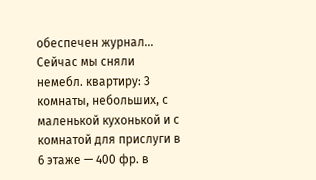обеспечен журнал…
Сейчас мы сняли немебл. квартиру: 3 комнаты, небольших, с маленькой кухонькой и с комнатой для прислуги в 6 этаже — 400 фр. в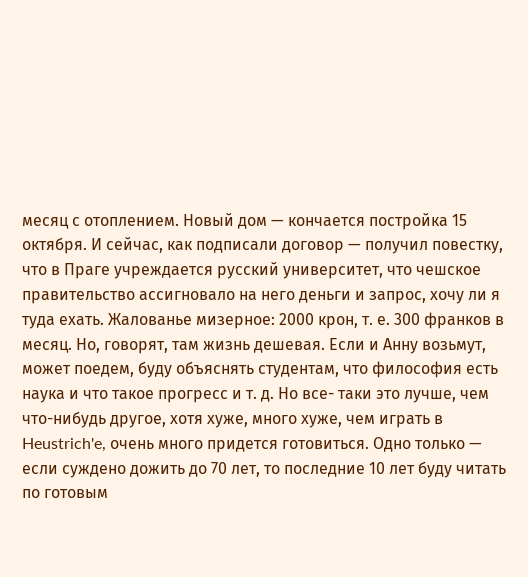месяц с отоплением. Новый дом — кончается постройка 15 октября. И сейчас, как подписали договор — получил повестку, что в Праге учреждается русский университет, что чешское правительство ассигновало на него деньги и запрос, хочу ли я туда ехать. Жалованье мизерное: 2000 крон, т. е. 300 франков в месяц. Но, говорят, там жизнь дешевая. Если и Анну возьмут, может поедем, буду объяснять студентам, что философия есть наука и что такое прогресс и т. д. Но все- таки это лучше, чем что-нибудь другое, хотя хуже, много хуже, чем играть в Heustrich'e, очень много придется готовиться. Одно только — если суждено дожить до 70 лет, то последние 10 лет буду читать по готовым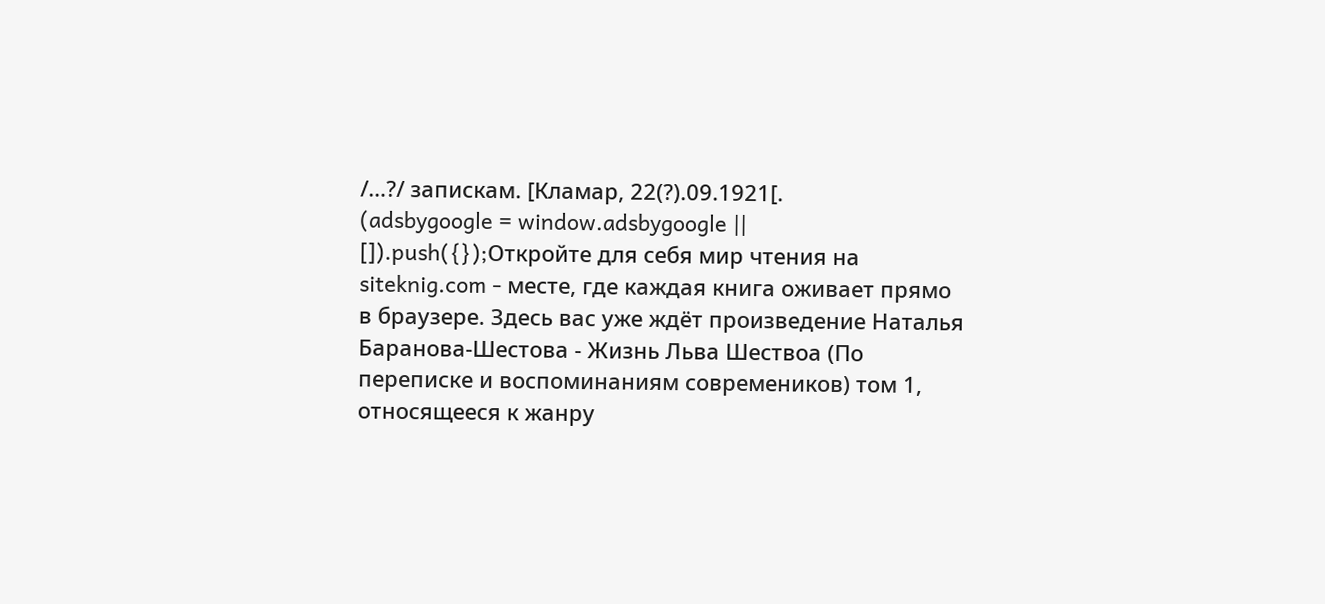/…?/ запискам. [Кламар, 22(?).09.1921[.
(adsbygoogle = window.adsbygoogle || []).push({});Откройте для себя мир чтения на siteknig.com - месте, где каждая книга оживает прямо в браузере. Здесь вас уже ждёт произведение Наталья Баранова-Шестова - Жизнь Льва Шествоа (По переписке и воспоминаниям современиков) том 1, относящееся к жанру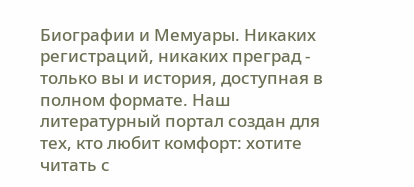Биографии и Мемуары. Никаких регистраций, никаких преград - только вы и история, доступная в полном формате. Наш литературный портал создан для тех, кто любит комфорт: хотите читать с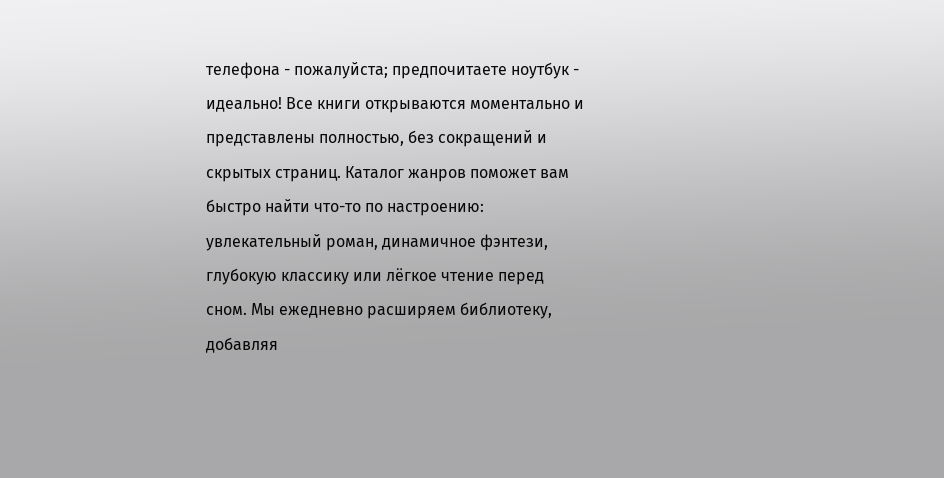телефона - пожалуйста; предпочитаете ноутбук - идеально! Все книги открываются моментально и представлены полностью, без сокращений и скрытых страниц. Каталог жанров поможет вам быстро найти что-то по настроению: увлекательный роман, динамичное фэнтези, глубокую классику или лёгкое чтение перед сном. Мы ежедневно расширяем библиотеку, добавляя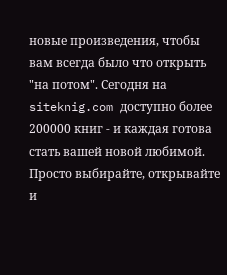новые произведения, чтобы вам всегда было что открыть "на потом". Сегодня на siteknig.com доступно более 200000 книг - и каждая готова стать вашей новой любимой. Просто выбирайте, открывайте и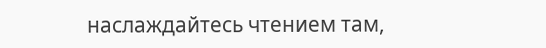наслаждайтесь чтением там,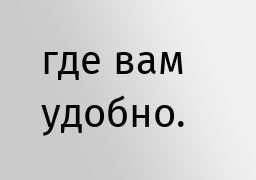где вам удобно.